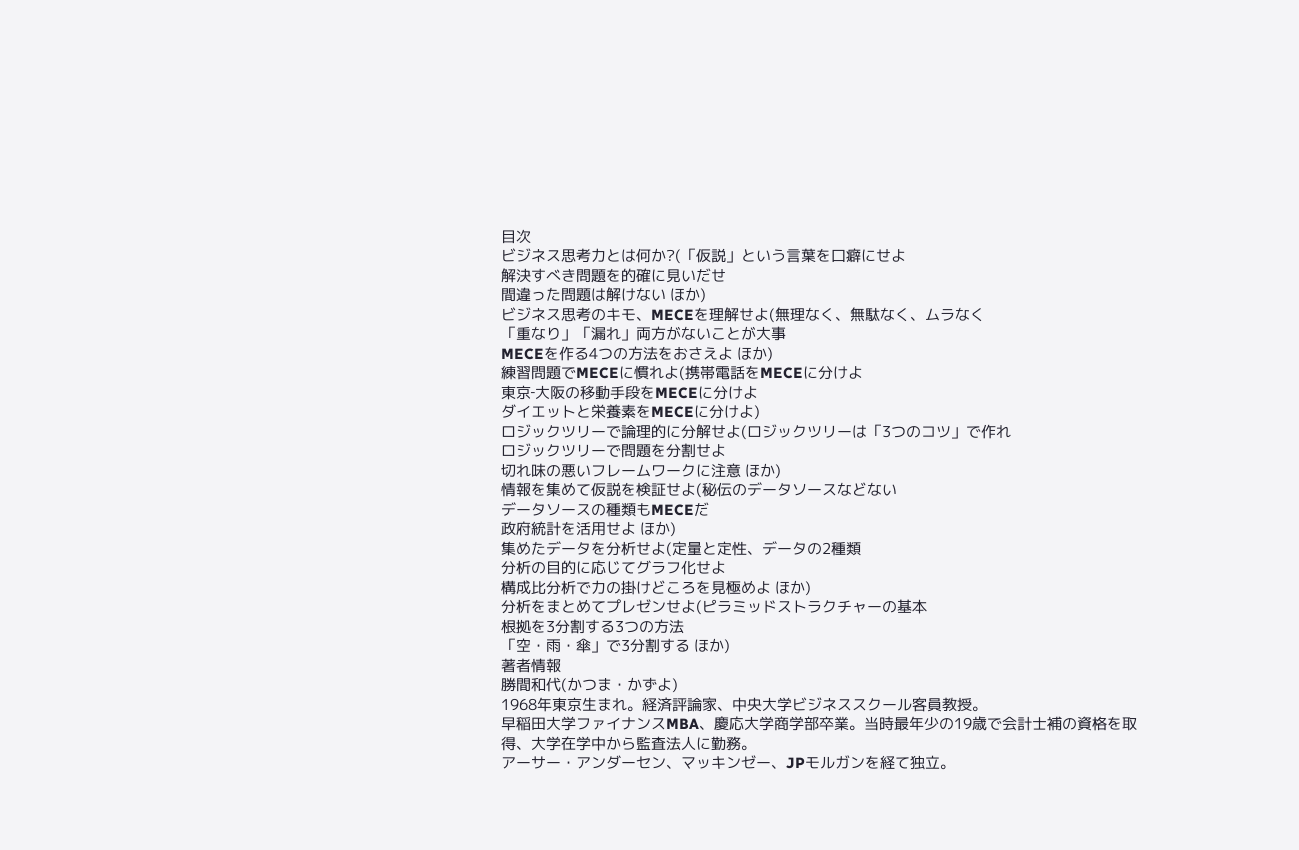目次
ビジネス思考力とは何か?(「仮説」という言葉を口癖にせよ
解決すべき問題を的確に見いだせ
間違った問題は解けない ほか)
ビジネス思考のキモ、MECEを理解せよ(無理なく、無駄なく、ムラなく
「重なり」「漏れ」両方がないことが大事
MECEを作る4つの方法をおさえよ ほか)
練習問題でMECEに慣れよ(携帯電話をMECEに分けよ
東京‐大阪の移動手段をMECEに分けよ
ダイエットと栄養素をMECEに分けよ)
ロジックツリーで論理的に分解せよ(ロジックツリーは「3つのコツ」で作れ
ロジックツリーで問題を分割せよ
切れ味の悪いフレームワークに注意 ほか)
情報を集めて仮説を検証せよ(秘伝のデータソースなどない
データソースの種類もMECEだ
政府統計を活用せよ ほか)
集めたデータを分析せよ(定量と定性、データの2種類
分析の目的に応じてグラフ化せよ
構成比分析で力の掛けどころを見極めよ ほか)
分析をまとめてプレゼンせよ(ピラミッドストラクチャーの基本
根拠を3分割する3つの方法
「空・雨・傘」で3分割する ほか)
著者情報
勝間和代(かつま・かずよ)
1968年東京生まれ。経済評論家、中央大学ビジネススクール客員教授。
早稲田大学ファイナンスMBA、慶応大学商学部卒業。当時最年少の19歳で会計士補の資格を取得、大学在学中から監査法人に勤務。
アーサー・アンダーセン、マッキンゼー、JPモルガンを経て独立。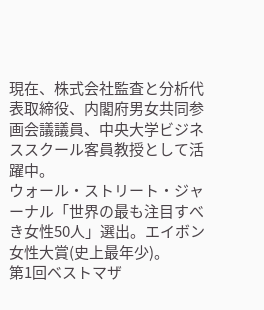現在、株式会社監査と分析代表取締役、内閣府男女共同参画会議議員、中央大学ビジネススクール客員教授として活躍中。
ウォール・ストリート・ジャーナル「世界の最も注目すべき女性50人」選出。エイボン女性大賞(史上最年少)。
第1回ベストマザ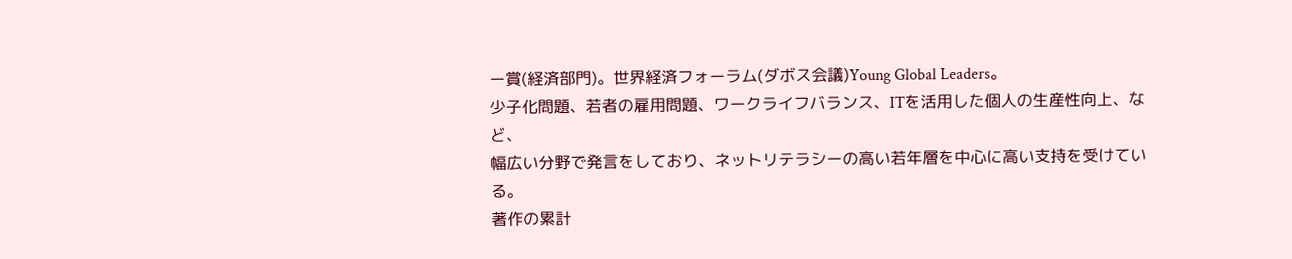ー賞(経済部門)。世界経済フォーラム(ダボス会議)Young Global Leaders。
少子化問題、若者の雇用問題、ワークライフバランス、ITを活用した個人の生産性向上、など、
幅広い分野で発言をしており、ネットリテラシーの高い若年層を中心に高い支持を受けている。
著作の累計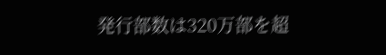発行部数は320万部を超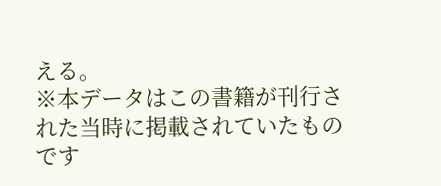える。
※本データはこの書籍が刊行された当時に掲載されていたものです